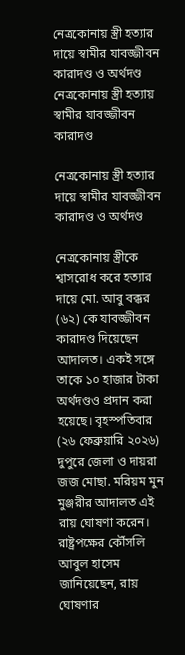নেত্রকোনায় স্ত্রী হত্যার দায়ে স্বামীর যাবজ্জীবন কারাদণ্ড ও অর্থদণ্ড
নেত্রকোনায় স্ত্রী হত্যায় স্বামীর যাবজ্জীবন কারাদণ্ড

নেত্রকোনায় স্ত্রী হত্যার দায়ে স্বামীর যাবজ্জীবন কারাদণ্ড ও অর্থদণ্ড

নেত্রকোনায় স্ত্রীকে শ্বাসরোধ করে হত্যার দায়ে মো. আবু বক্কর (৬২) কে যাবজ্জীবন কারাদণ্ড দিয়েছেন আদালত। একই সঙ্গে তাকে ১০ হাজার টাকা অর্থদণ্ডও প্রদান করা হয়েছে। বৃহস্পতিবার (২৬ ফেব্রুয়ারি ২০২৬) দুপুরে জেলা ও দায়রা জজ মোছা. মরিয়ম মুন মুঞ্জরীর আদালত এই রায় ঘোষণা করেন। রাষ্ট্রপক্ষের কৌঁসলি আবুল হাসেম জানিয়েছেন, রায় ঘোষণার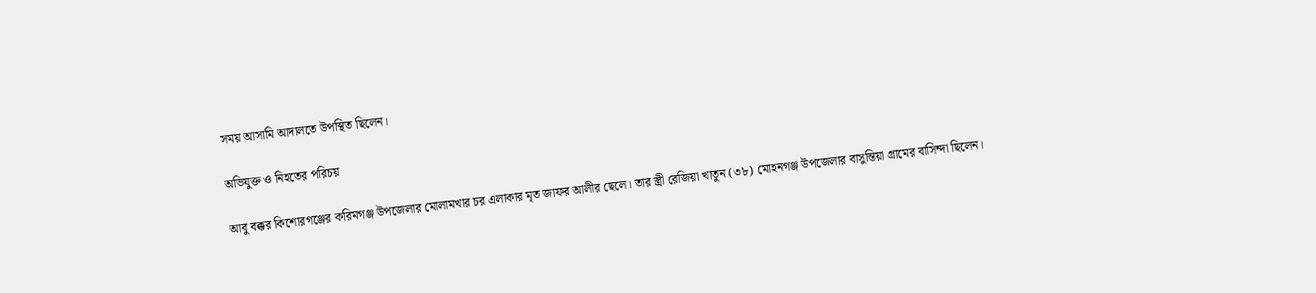সময় আসামি আদালতে উপস্থিত ছিলেন।

অভিযুক্ত ও নিহতের পরিচয়

আবু বক্কর কিশোরগঞ্জের করিমগঞ্জ উপজেলার মোলামখার চর এলাকার মৃত জাফর আলীর ছেলে। তার স্ত্রী রেজিয়া খাতুন (৩৮) মোহনগঞ্জ উপজেলার বাসুন্তিয়া গ্রামের বাসিন্দা ছিলেন।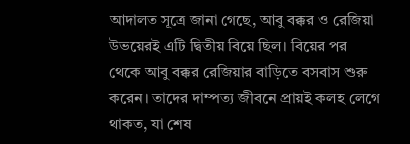আদালত সূত্রে জানা গেছে, আবু বক্কর ও রেজিয়া উভয়েরই এটি দ্বিতীয় বিয়ে ছিল। বিয়ের পর থেকে আবু বক্কর রেজিয়ার বাড়িতে বসবাস শুরু করেন। তাদের দাম্পত্য জীবনে প্রায়ই কলহ লেগে থাকত, যা শেষ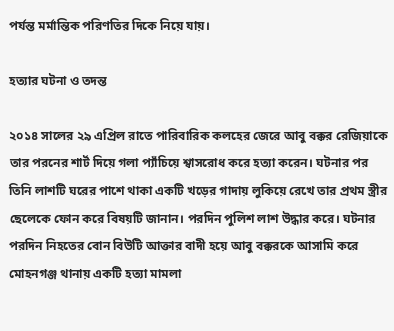পর্যন্ত মর্মান্তিক পরিণতির দিকে নিয়ে যায়।

হত্যার ঘটনা ও তদন্ত

২০১৪ সালের ২৯ এপ্রিল রাতে পারিবারিক কলহের জেরে আবু বক্কর রেজিয়াকে তার পরনের শার্ট দিয়ে গলা প্যাঁচিয়ে শ্বাসরোধ করে হত্যা করেন। ঘটনার পর তিনি লাশটি ঘরের পাশে থাকা একটি খড়ের গাদায় লুকিয়ে রেখে তার প্রথম স্ত্রীর ছেলেকে ফোন করে বিষয়টি জানান। পরদিন পুলিশ লাশ উদ্ধার করে। ঘটনার পরদিন নিহতের বোন বিউটি আক্তার বাদী হয়ে আবু বক্করকে আসামি করে মোহনগঞ্জ থানায় একটি হত্যা মামলা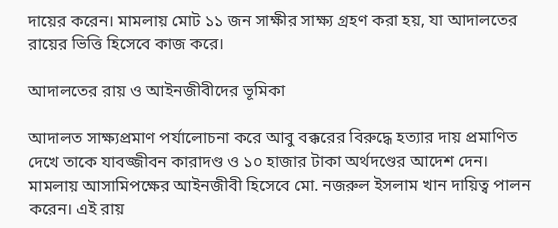দায়ের করেন। মামলায় মোট ১১ জন সাক্ষীর সাক্ষ্য গ্রহণ করা হয়, যা আদালতের রায়ের ভিত্তি হিসেবে কাজ করে।

আদালতের রায় ও আইনজীবীদের ভূমিকা

আদালত সাক্ষ্যপ্রমাণ পর্যালোচনা করে আবু বক্করের বিরুদ্ধে হত্যার দায় প্রমাণিত দেখে তাকে যাবজ্জীবন কারাদণ্ড ও ১০ হাজার টাকা অর্থদণ্ডের আদেশ দেন। মামলায় আসামিপক্ষের আইনজীবী হিসেবে মো. নজরুল ইসলাম খান দায়িত্ব পালন করেন। এই রায়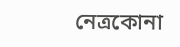নেত্রকোনা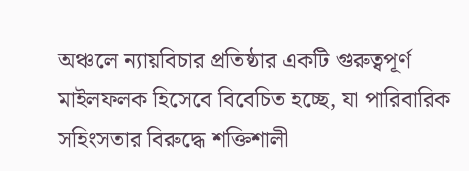অঞ্চলে ন্যায়বিচার প্রতিষ্ঠার একটি গুরুত্বপূর্ণ মাইলফলক হিসেবে বিবেচিত হচ্ছে, যা পারিবারিক সহিংসতার বিরুদ্ধে শক্তিশালী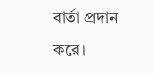বার্তা প্রদান করে।